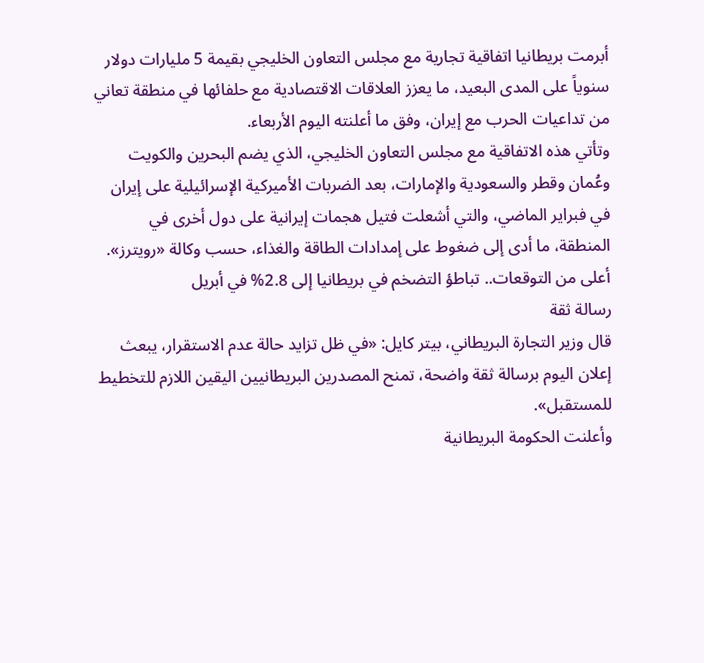أبرمت بريطانيا اتفاقية تجارية مع مجلس التعاون الخليجي بقيمة 5 مليارات دولار سنوياً على المدى البعيد، ما يعزز العلاقات الاقتصادية مع حلفائها في منطقة تعاني من تداعيات الحرب مع إيران، وفق ما أعلنته اليوم الأربعاء.
وتأتي هذه الاتفاقية مع مجلس التعاون الخليجي، الذي يضم البحرين والكويت وعُمان وقطر والسعودية والإمارات، بعد الضربات الأميركية الإسرائيلية على إيران في فبراير الماضي، والتي أشعلت فتيل هجمات إيرانية على دول أخرى في المنطقة، ما أدى إلى ضغوط على إمدادات الطاقة والغذاء، حسب وكالة «رويترز».
أعلى من التوقعات.. تباطؤ التضخم في بريطانيا إلى 2.8% في أبريل
رسالة ثقة
قال وزير التجارة البريطاني، بيتر كايل: «في ظل تزايد حالة عدم الاستقرار، يبعث إعلان اليوم برسالة ثقة واضحة، تمنح المصدرين البريطانيين اليقين اللازم للتخطيط للمستقبل».
وأعلنت الحكومة البريطانية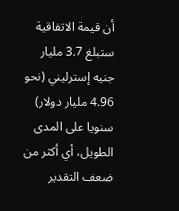أن قيمة الاتفاقية ستبلغ 3.7 مليار جنيه إسترليني (نحو 4.96 مليار دولار) سنويا على المدى الطويل، أي أكثر من ضعف التقدير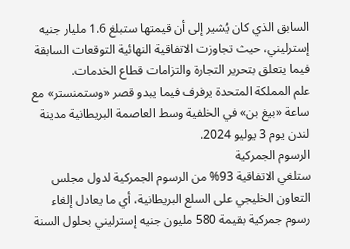السابق الذي كان يُشير إلى أن قيمتها ستبلغ 1.6 مليار جنيه إسترليني، حيث تجاوزت الاتفاقية النهائية التوقعات السابقة فيما يتعلق بتحرير التجارة والتزامات قطاع الخدمات.
علم المملكة المتحدة يرفرف فيما يبدو قصر «وستمنستر» مع ساعة «بيغ بن» في الخلفية وسط العاصمة البريطانية مدينة لندن يوم 3 يوليو 2024.
الرسوم الجمركية
ستلغي الاتفاقية 93% من الرسوم الجمركية لدول مجلس التعاون الخليجي على السلع البريطانية، أي ما يعادل إلغاء رسوم جمركية بقيمة 580 مليون جنيه إسترليني بحلول السنة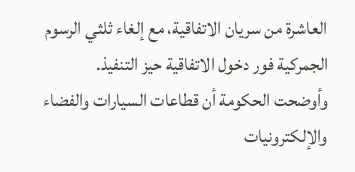العاشرة من سريان الاتفاقية، مع إلغاء ثلثي الرسوم الجمركية فور دخول الاتفاقية حيز التنفيذ.
وأوضحت الحكومة أن قطاعات السيارات والفضاء والإلكترونيات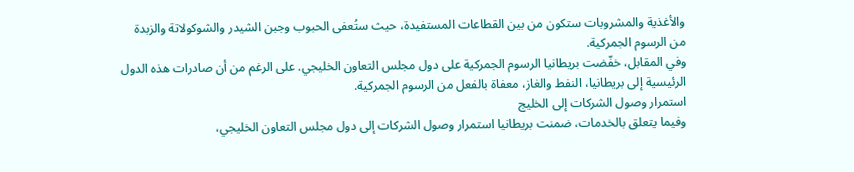والأغذية والمشروبات ستكون من بين القطاعات المستفيدة، حيث ستُعفى الحبوب وجبن الشيدر والشوكولاتة والزبدة من الرسوم الجمركية.
وفي المقابل، خفّضت بريطانيا الرسوم الجمركية على دول مجلس التعاون الخليجي. على الرغم من أن صادرات هذه الدول الرئيسية إلى بريطانيا، النفط والغاز، معفاة بالفعل من الرسوم الجمركية.
استمرار وصول الشركات إلى الخليج
وفيما يتعلق بالخدمات، ضمنت بريطانيا استمرار وصول الشركات إلى دول مجلس التعاون الخليجي،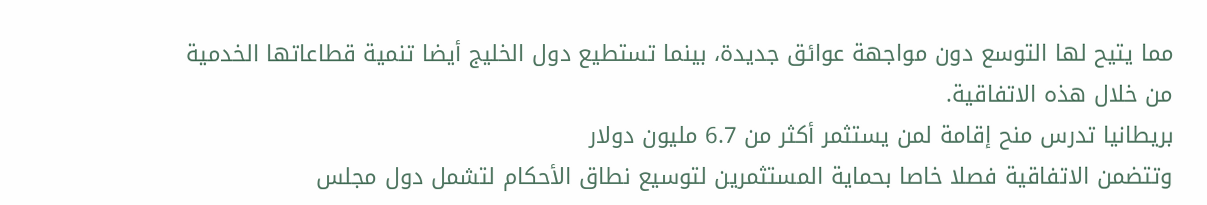مما يتيح لها التوسع دون مواجهة عوائق جديدة، بينما تستطيع دول الخليج أيضا تنمية قطاعاتها الخدمية من خلال هذه الاتفاقية.
بريطانيا تدرس منح إقامة لمن يستثمر أكثر من 6.7 مليون دولار
وتتضمن الاتفاقية فصلا خاصا بحماية المستثمرين لتوسيع نطاق الأحكام لتشمل دول مجلس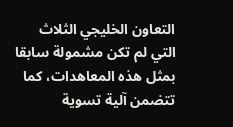التعاون الخليجي الثلاث التي لم تكن مشمولة سابقا بمثل هذه المعاهدات، كما تتضمن آلية تسوية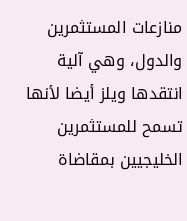منازعات المستثمرين والدول، وهي آلية انتقدها ويلز أيضا لأنها تسمح للمستثمرين الخليجيين بمقاضاة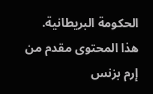الحكومة البريطانية.
هذا المحتوى مقدم من إرم بزنس